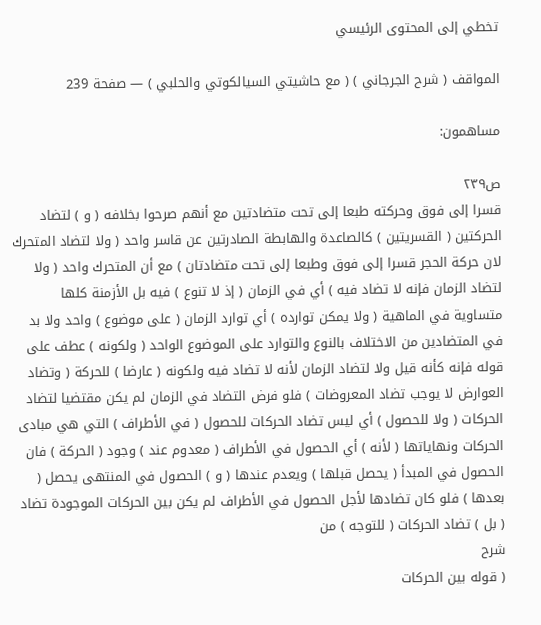تخطي إلى المحتوى الرئيسي

المواقف ( شرح الجرجاني ) ( مع حاشيتي السيالكوتي والحلبي ) — صفحة 239

مساهمون:

ص٢٣٩
قسرا إلى فوق وحركته طبعا إلى تحت متضادتين مع أنهم صرحوا بخلافه ( و ) لتضاد الحركتين ( القسريتين ) كالصاعدة والهابطة الصادرتين عن قاسر واحد ( ولا لتضاد المتحرك لان حركة الحجر قسرا إلى فوق وطبعا إلى تحت متضادتان ) مع أن المتحرك واحد ( ولا لتضاد الزمان فإنه لا تضاد فيه ) أي في الزمان ( إذ لا تنوع ) فيه بل الأزمنة كلها متساوية في الماهية ( ولا يمكن توارده ) أي توارد الزمان ( على موضوع ) واحد ولا بد في المتضادين من الاختلاف بالنوع والتوارد على الموضوع الواحد ( ولكونه ) عطف على قوله فإنه كأنه قيل ولا لتضاد الزمان لأنه لا تضاد فيه ولكونه ( عارضا ) للحركة ( وتضاد العوارض لا يوجب تضاد المعروضات ) فلو فرض التضاد في الزمان لم يكن مقتضيا لتضاد الحركات ( ولا للحصول ) أي ليس تضاد الحركات للحصول ( في الأطراف ) التي هي مبادى الحركات ونهاياتها ( لأنه ) أي الحصول في الأطراف ( معدوم عند ) وجود ( الحركة ) فان الحصول في المبدأ ( يحصل قبلها ) ويعدم عندها ( و ) الحصول في المنتهى يحصل ( بعدها ) فلو كان تضادها لأجل الحصول في الأطراف لم يكن بين الحركات الموجودة تضاد ( بل ) تضاد الحركات ( للتوجه ) من
شرح
( قوله بين الحركات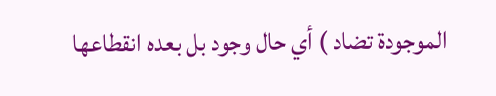الموجودة تضاد ) أي حال وجود بل بعده انقطاعها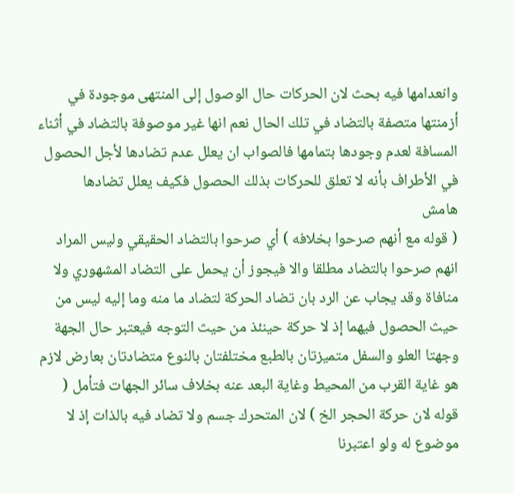وانعدامها فيه بحث لان الحركات حال الوصول إلى المنتهى موجودة في أزمنتها متصفة بالتضاد في تلك الحال نعم انها غير موصوفة بالتضاد في أثناء المسافة لعدم وجودها بتمامها فالصواب ان يعلل عدم تضادها لأجل الحصول في الأطراف بأنه لا تعلق للحركات بذلك الحصول فكيف يعلل تضادها
هامش
( قوله مع أنهم صرحوا بخلافه ) أي صرحوا بالتضاد الحقيقي وليس المراد انهم صرحوا بالتضاد مطلقا والا فيجوز أن يحمل على التضاد المشهوري ولا منافاة وقد يجاب عن الرد بان تضاد الحركة لتضاد ما منه وما إليه ليس من حيث الحصول فيهما إذ لا حركة حينئذ من حيث التوجه فيعتبر حال الجهة وجهتا العلو والسفل متميزتان بالطبع مختلفتان بالنوع متضادتان بعارض لازم هو غاية القرب من المحيط وغاية البعد عنه بخلاف سائر الجهات فتأمل ( قوله لان حركة الحجر الخ ) لان المتحرك جسم ولا تضاد فيه بالذات إذ لا موضوع له ولو اعتبرنا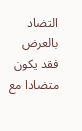التضاد بالعرض فقد يكون متضادا مع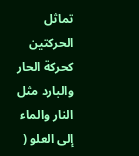تماثل الحركتين كحركة الحار والبارد مثل النار والماء إلى العلو (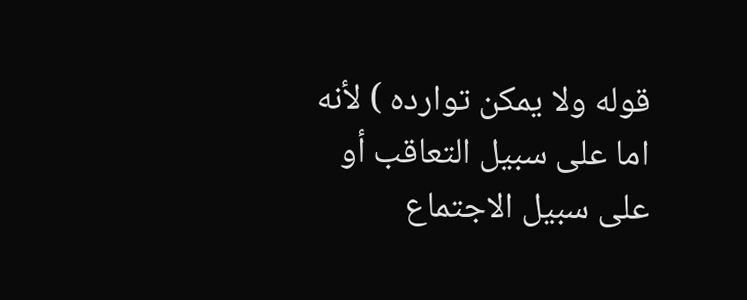قوله ولا يمكن توارده ) لأنه اما على سبيل التعاقب أو على سبيل الاجتماع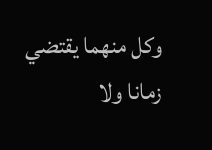وكل منهما يقتضي زمانا ولا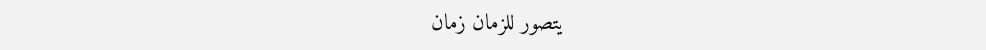يتصور للزمان زمان